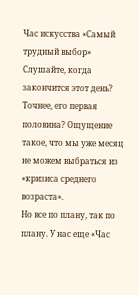Час искусства «Самый трудный выбор»
Слушайте, когда закончится этот день? Точнее, его первая половина? Ощущение такое, что мы уже месяц не можем выбраться из «кризиса среднего возраста».
Но все по плану, так по плану. У нас еще «Час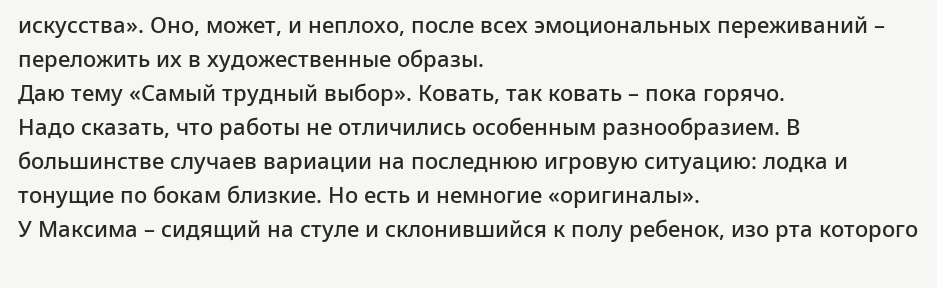искусства». Оно, может, и неплохо, после всех эмоциональных переживаний – переложить их в художественные образы.
Даю тему «Самый трудный выбор». Ковать, так ковать – пока горячо.
Надо сказать, что работы не отличились особенным разнообразием. В большинстве случаев вариации на последнюю игровую ситуацию: лодка и тонущие по бокам близкие. Но есть и немногие «оригиналы».
У Максима – сидящий на стуле и склонившийся к полу ребенок, изо рта которого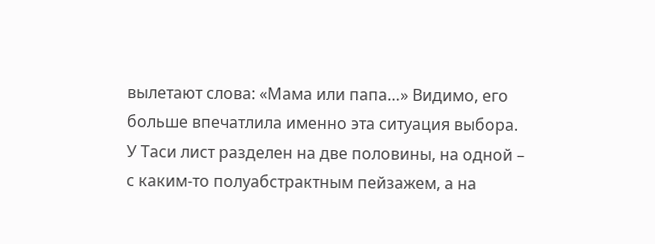вылетают слова: «Мама или папа…» Видимо, его больше впечатлила именно эта ситуация выбора.
У Таси лист разделен на две половины, на одной – с каким-то полуабстрактным пейзажем, а на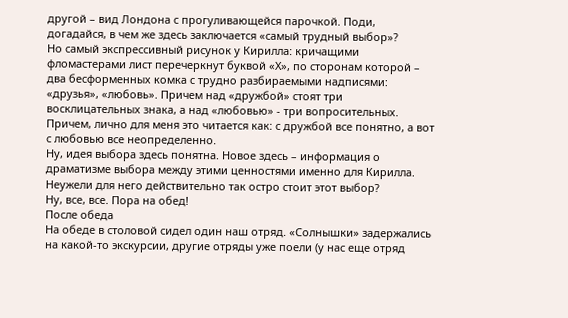другой – вид Лондона с прогуливающейся парочкой. Поди, догадайся, в чем же здесь заключается «самый трудный выбор»?
Но самый экспрессивный рисунок у Кирилла: кричащими фломастерами лист перечеркнут буквой «Х», по сторонам которой – два бесформенных комка с трудно разбираемыми надписями: «друзья», «любовь». Причем над «дружбой» стоят три восклицательных знака, а над «любовью» - три вопросительных. Причем, лично для меня это читается как: с дружбой все понятно, а вот с любовью все неопределенно.
Ну, идея выбора здесь понятна. Новое здесь – информация о драматизме выбора между этими ценностями именно для Кирилла. Неужели для него действительно так остро стоит этот выбор?
Ну, все, все. Пора на обед!
После обеда
На обеде в столовой сидел один наш отряд. «Солнышки» задержались на какой-то экскурсии, другие отряды уже поели (у нас еще отряд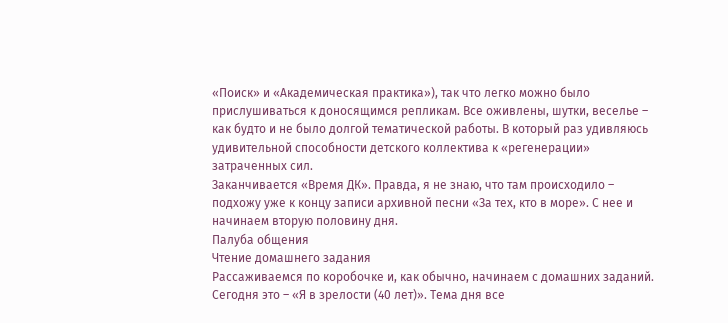«Поиск» и «Академическая практика»), так что легко можно было прислушиваться к доносящимся репликам. Все оживлены, шутки, веселье – как будто и не было долгой тематической работы. В который раз удивляюсь удивительной способности детского коллектива к «регенерации» затраченных сил.
Заканчивается «Время ДК». Правда, я не знаю, что там происходило – подхожу уже к концу записи архивной песни «За тех, кто в море». С нее и начинаем вторую половину дня.
Палуба общения
Чтение домашнего задания
Рассаживаемся по коробочке и, как обычно, начинаем с домашних заданий. Сегодня это – «Я в зрелости (40 лет)». Тема дня все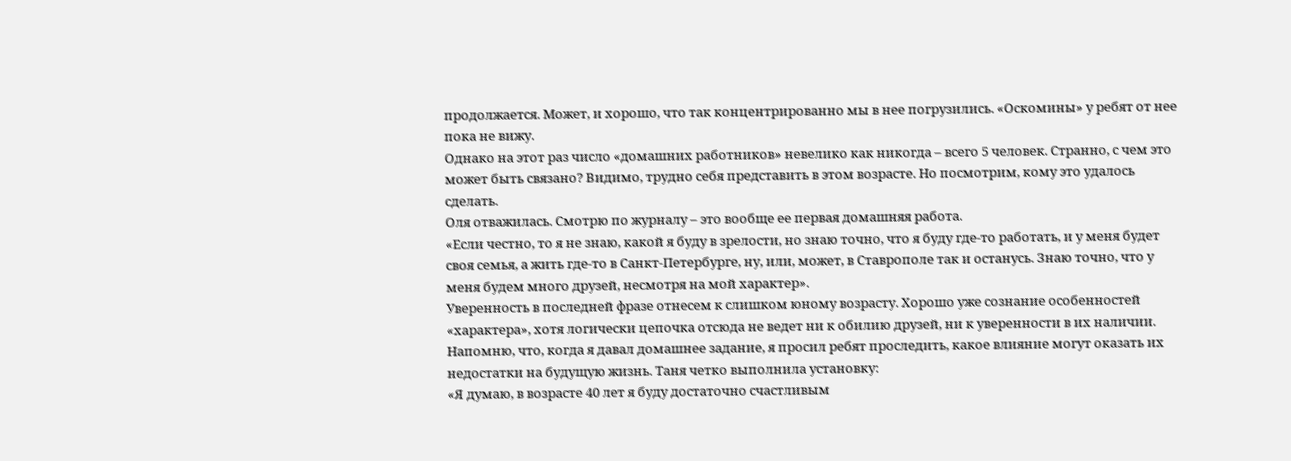продолжается. Может, и хорошо, что так концентрированно мы в нее погрузились. «Оскомины» у ребят от нее пока не вижу.
Однако на этот раз число «домашних работников» невелико как никогда – всего 5 человек. Странно, с чем это может быть связано? Видимо, трудно себя представить в этом возрасте. Но посмотрим, кому это удалось сделать.
Оля отважилась. Смотрю по журналу – это вообще ее первая домашняя работа.
«Если честно, то я не знаю, какой я буду в зрелости, но знаю точно, что я буду где-то работать, и у меня будет своя семья, а жить где-то в Санкт-Петербурге, ну, или, может, в Ставрополе так и останусь. Знаю точно, что у меня будем много друзей, несмотря на мой характер».
Уверенность в последней фразе отнесем к слишком юному возрасту. Хорошо уже сознание особенностей «характера», хотя логически цепочка отсюда не ведет ни к обилию друзей, ни к уверенности в их наличии.
Напомню, что, когда я давал домашнее задание, я просил ребят проследить, какое влияние могут оказать их недостатки на будущую жизнь. Таня четко выполнила установку:
«Я думаю, в возрасте 40 лет я буду достаточно счастливым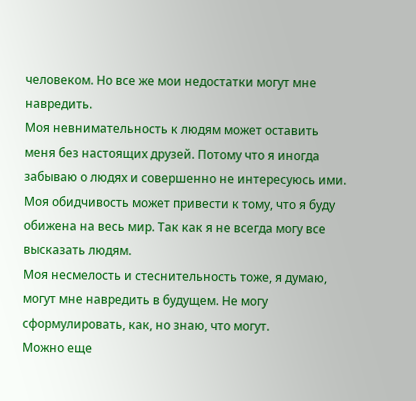человеком. Но все же мои недостатки могут мне навредить.
Моя невнимательность к людям может оставить меня без настоящих друзей. Потому что я иногда забываю о людях и совершенно не интересуюсь ими.
Моя обидчивость может привести к тому, что я буду обижена на весь мир. Так как я не всегда могу все высказать людям.
Моя несмелость и стеснительность тоже, я думаю, могут мне навредить в будущем. Не могу сформулировать, как, но знаю, что могут.
Можно еще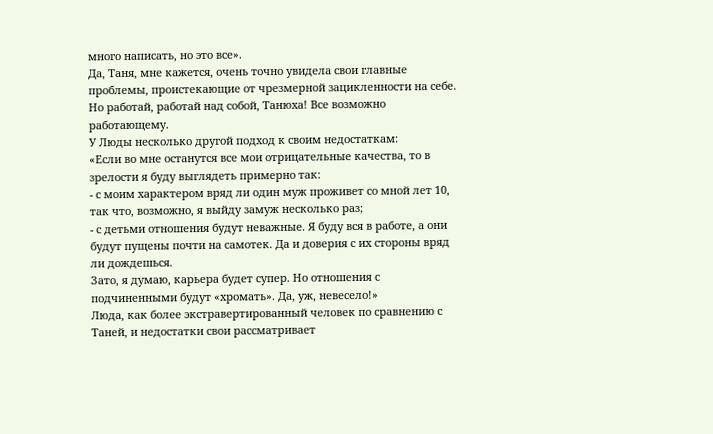много написать, но это все».
Да, Таня, мне кажется, очень точно увидела свои главные проблемы, проистекающие от чрезмерной зацикленности на себе. Но работай, работай над собой, Танюха! Все возможно работающему.
У Люды несколько другой подход к своим недостаткам:
«Если во мне останутся все мои отрицательные качества, то в зрелости я буду выглядеть примерно так:
- с моим характером вряд ли один муж проживет со мной лет 10, так что, возможно, я выйду замуж несколько раз;
- с детьми отношения будут неважные. Я буду вся в работе, а они будут пущены почти на самотек. Да и доверия с их стороны вряд ли дождешься.
Зато, я думаю, карьера будет супер. Но отношения с подчиненными будут «хромать». Да, уж, невесело!»
Люда, как более экстравертированный человек по сравнению с Таней, и недостатки свои рассматривает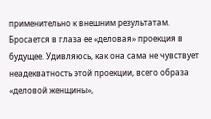применительно к внешним результатам. Бросается в глаза ее «деловая» проекция в будущее. Удивляюсь, как она сама не чувствует неадекватность этой проекции, всего образа «деловой женщины»,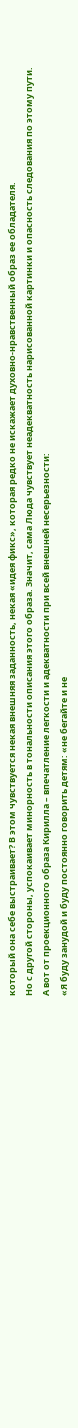который она себе выстраивает? В этом чувствуется некая внешняя заданность, некая «идея фикс», которая редко не искажает духовно-нравственный образ ее обладателя.
Но с другой стороны, успокаивает минорность в тональности описания этого образа. Значит, сама Люда чувствует неадекватность нарисованной картинки и опасность следования по этому пути.
А вот от проекционного образа Кирилла – впечатление легкости и адекватности при всей внешней несерьезности:
«Я буду занудой и буду постоянно говорить детям: «не бегайте и не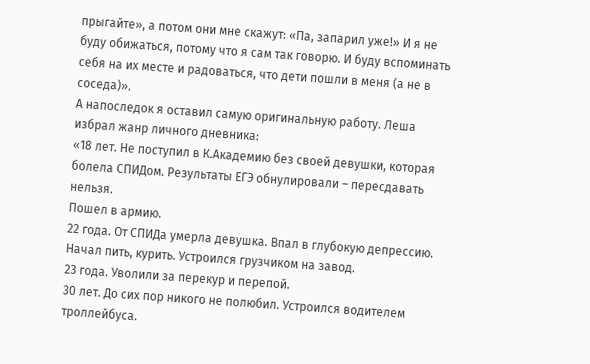прыгайте», а потом они мне скажут: «Па, запарил уже!» И я не буду обижаться, потому что я сам так говорю. И буду вспоминать себя на их месте и радоваться, что дети пошли в меня (а не в соседа)».
А напоследок я оставил самую оригинальную работу. Леша избрал жанр личного дневника:
«18 лет. Не поступил в К.Академию без своей девушки, которая болела СПИДом. Результаты ЕГЭ обнулировали – пересдавать нельзя.
Пошел в армию.
22 года. От СПИДа умерла девушка. Впал в глубокую депрессию. Начал пить, курить. Устроился грузчиком на завод.
23 года. Уволили за перекур и перепой.
30 лет. До сих пор никого не полюбил. Устроился водителем троллейбуса.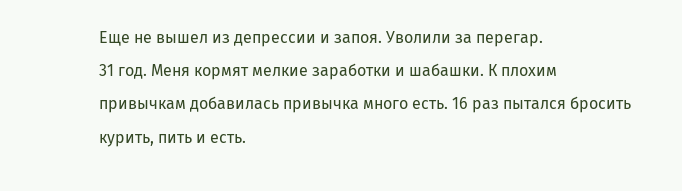Еще не вышел из депрессии и запоя. Уволили за перегар.
31 год. Меня кормят мелкие заработки и шабашки. К плохим привычкам добавилась привычка много есть. 16 раз пытался бросить курить, пить и есть.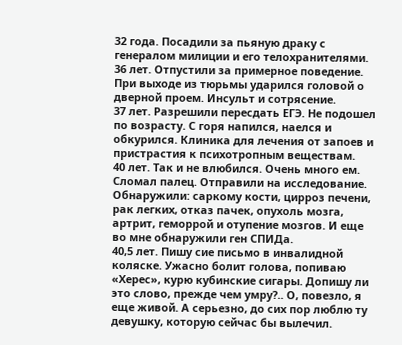32 года. Посадили за пьяную драку с генералом милиции и его телохранителями.
36 лет. Отпустили за примерное поведение. При выходе из тюрьмы ударился головой о дверной проем. Инсульт и сотрясение.
37 лет. Разрешили пересдать ЕГЭ. Не подошел по возрасту. С горя напился, наелся и обкурился. Клиника для лечения от запоев и пристрастия к психотропным веществам.
40 лет. Так и не влюбился. Очень много ем. Сломал палец. Отправили на исследование. Обнаружили: саркому кости, цирроз печени, рак легких, отказ пачек, опухоль мозга, артрит, геморрой и отупение мозгов. И еще во мне обнаружили ген СПИДа.
40,5 лет. Пишу сие письмо в инвалидной коляске. Ужасно болит голова, попиваю «Херес», курю кубинские сигары. Допишу ли это слово, прежде чем умру?.. О, повезло, я еще живой. А серьезно, до сих пор люблю ту девушку, которую сейчас бы вылечил.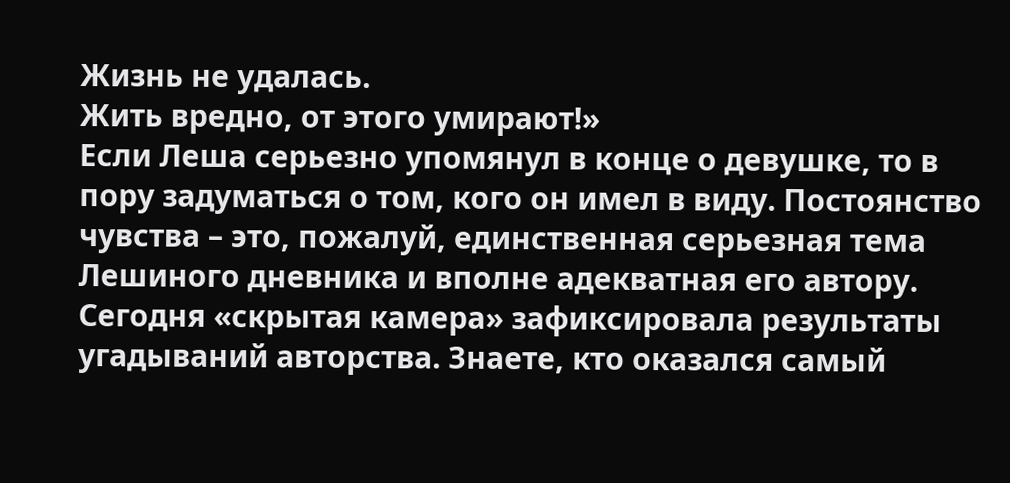Жизнь не удалась.
Жить вредно, от этого умирают!»
Если Леша серьезно упомянул в конце о девушке, то в пору задуматься о том, кого он имел в виду. Постоянство чувства – это, пожалуй, единственная серьезная тема Лешиного дневника и вполне адекватная его автору.
Сегодня «скрытая камера» зафиксировала результаты угадываний авторства. Знаете, кто оказался самый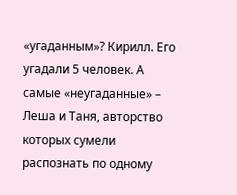«угаданным»? Кирилл. Его угадали 5 человек. А самые «неугаданные» – Леша и Таня, авторство которых сумели распознать по одному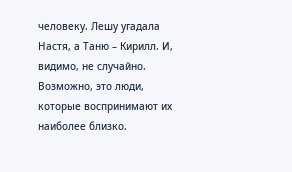человеку. Лешу угадала Настя, а Таню – Кирилл. И, видимо, не случайно. Возможно, это люди, которые воспринимают их наиболее близко.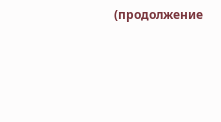(продолжение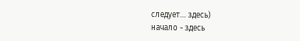следует... здесь)
начало - здесь